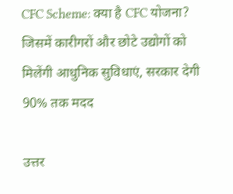CFC Scheme: क्या है CFC योजना? जिसमें कारीगरों और छोटे उद्योगों को मिलेंगी आधुनिक सुविधाएं, सरकार देगी 90% तक मदद

उत्तर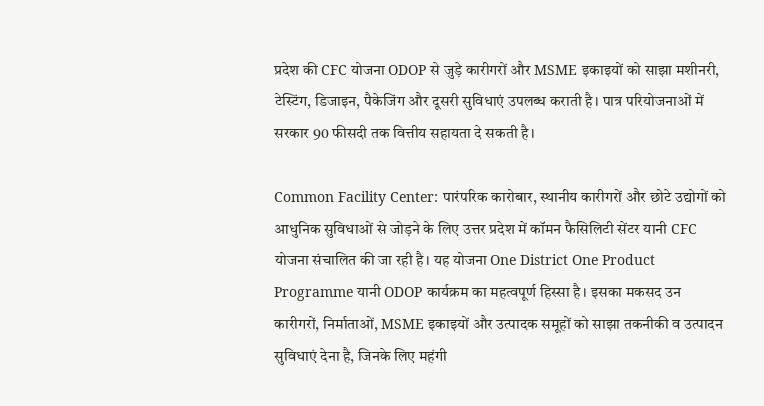प्रदेश की CFC योजना ODOP से जुड़े कारीगरों और MSME इकाइयों को साझा मशीनरी, टेस्टिंग, डिजाइन, पैकेजिंग और दूसरी सुविधाएं उपलब्ध कराती है। पात्र परियोजनाओं में सरकार 90 फीसदी तक वित्तीय सहायता दे सकती है।

Common Facility Center: पारंपरिक कारोबार, स्थानीय कारीगरों और छोटे उद्योगों को आधुनिक सुविधाओं से जोड़ने के लिए उत्तर प्रदेश में कॉमन फैसिलिटी सेंटर यानी CFC योजना संचालित की जा रही है। यह योजना One District One Product Programme यानी ODOP कार्यक्रम का महत्वपूर्ण हिस्सा है। इसका मकसद उन कारीगरों, निर्माताओं, MSME इकाइयों और उत्पादक समूहों को साझा तकनीकी व उत्पादन सुविधाएं देना है, जिनके लिए महंगी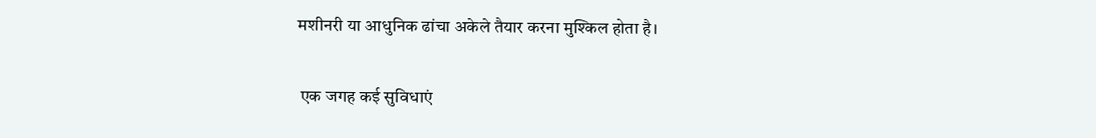मशीनरी या आधुनिक ढांचा अकेले तैयार करना मुश्किल होता है।

 एक जगह कई सुविधाएं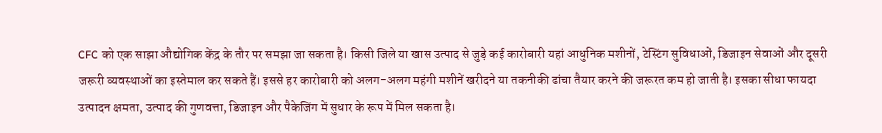CFC को एक साझा औद्योगिक केंद्र के तौर पर समझा जा सकता है। किसी जिले या खास उत्पाद से जुड़े कई कारोबारी यहां आधुनिक मशीनों, टेस्टिंग सुविधाओं, डिजाइन सेवाओं और दूसरी जरूरी व्यवस्थाओं का इस्तेमाल कर सकते हैं। इससे हर कारोबारी को अलग-अलग महंगी मशीनें खरीदने या तकनीकी ढांचा तैयार करने की जरूरत कम हो जाती है। इसका सीधा फायदा उत्पादन क्षमता, उत्पाद की गुणवत्ता, डिजाइन और पैकेजिंग में सुधार के रूप में मिल सकता है।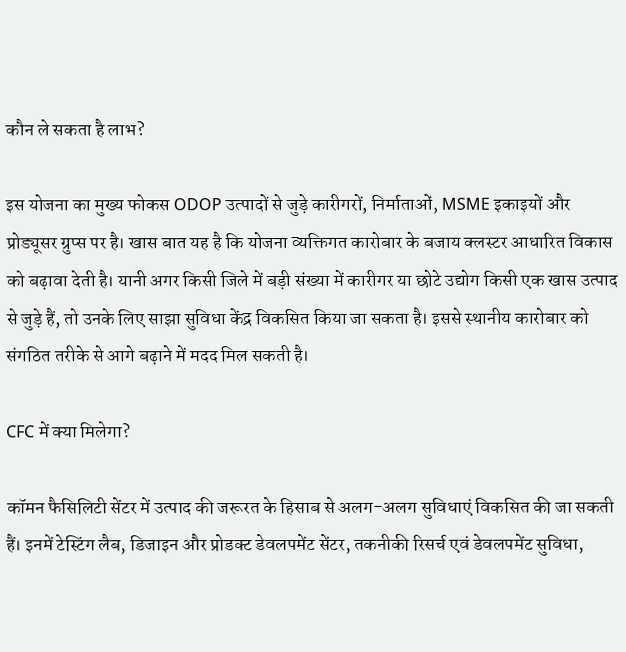कौन ले सकता है लाभ?

इस योजना का मुख्य फोकस ODOP उत्पादों से जुड़े कारीगरों, निर्माताओं, MSME इकाइयों और प्रोड्यूसर ग्रुप्स पर है। खास बात यह है कि योजना व्यक्तिगत कारोबार के बजाय क्लस्टर आधारित विकास को बढ़ावा देती है। यानी अगर किसी जिले में बड़ी संख्या में कारीगर या छोटे उद्योग किसी एक खास उत्पाद से जुड़े हैं, तो उनके लिए साझा सुविधा केंद्र विकसित किया जा सकता है। इससे स्थानीय कारोबार को संगठित तरीके से आगे बढ़ाने में मदद मिल सकती है।

CFC में क्या मिलेगा?

कॉमन फैसिलिटी सेंटर में उत्पाद की जरूरत के हिसाब से अलग-अलग सुविधाएं विकसित की जा सकती हैं। इनमें टेस्टिंग लैब, डिजाइन और प्रोडक्ट डेवलपमेंट सेंटर, तकनीकी रिसर्च एवं डेवलपमेंट सुविधा,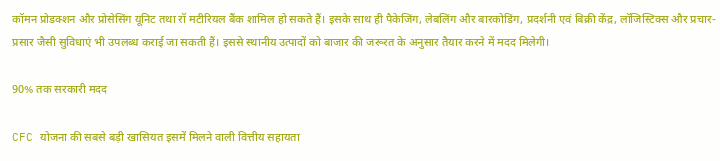कॉमन प्रोडक्शन और प्रोसेसिंग यूनिट तथा रॉ मटीरियल बैंक शामिल हो सकते हैं। इसके साथ ही पैकेजिंग, लेबलिंग और बारकोडिंग, प्रदर्शनी एवं बिक्री केंद्र, लॉजिस्टिक्स और प्रचार-प्रसार जैसी सुविधाएं भी उपलब्ध कराई जा सकती हैं। इससे स्थानीय उत्पादों को बाजार की जरूरत के अनुसार तैयार करने में मदद मिलेगी।

90% तक सरकारी मदद

CFC योजना की सबसे बड़ी खासियत इसमें मिलने वाली वित्तीय सहायता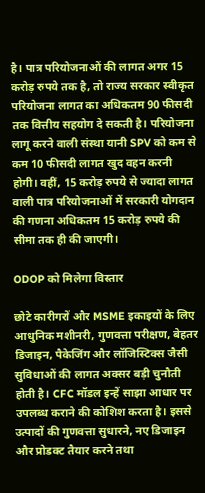है। पात्र परियोजनाओं की लागत अगर 15 करोड़ रुपये तक है, तो राज्य सरकार स्वीकृत परियोजना लागत का अधिकतम 90 फीसदी तक वित्तीय सहयोग दे सकती है। परियोजना लागू करने वाली संस्था यानी SPV को कम से कम 10 फीसदी लागत खुद वहन करनी होगी। वहीं, 15 करोड़ रुपये से ज्यादा लागत वाली पात्र परियोजनाओं में सरकारी योगदान की गणना अधिकतम 15 करोड़ रुपये की सीमा तक ही की जाएगी।

ODOP को मिलेगा विस्तार

छोटे कारीगरों और MSME इकाइयों के लिए आधुनिक मशीनरी, गुणवत्ता परीक्षण, बेहतर डिजाइन, पैकेजिंग और लॉजिस्टिक्स जैसी सुविधाओं की लागत अक्सर बड़ी चुनौती होती है। CFC मॉडल इन्हें साझा आधार पर उपलब्ध कराने की कोशिश करता है। इससे उत्पादों की गुणवत्ता सुधारने, नए डिजाइन और प्रोडक्ट तैयार करने तथा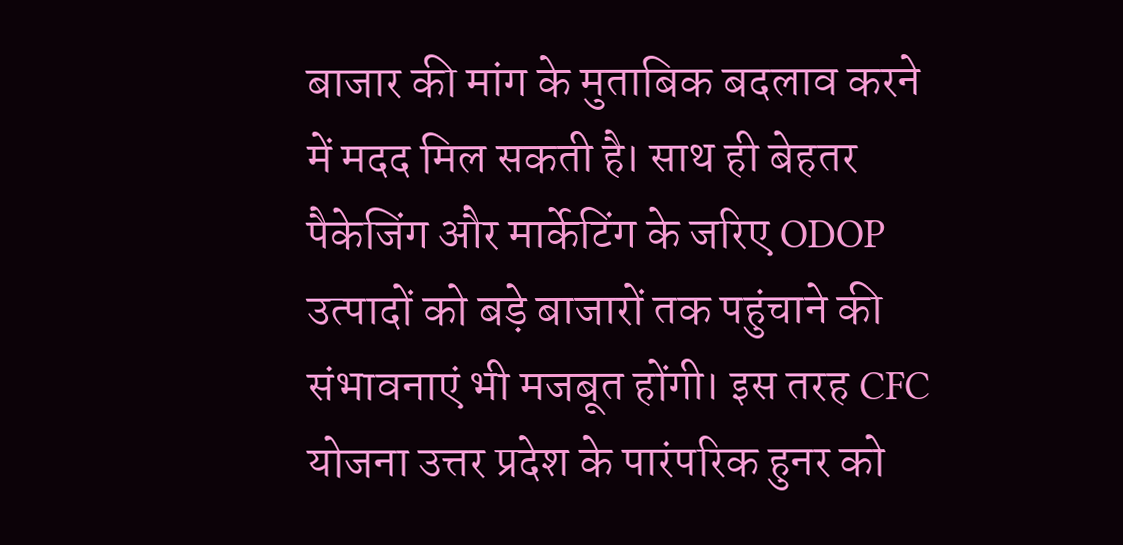बाजार की मांग के मुताबिक बदलाव करने में मदद मिल सकती है। साथ ही बेहतर पैकेजिंग और मार्केटिंग के जरिए ODOP उत्पादों को बड़े बाजारों तक पहुंचाने की संभावनाएं भी मजबूत होंगी। इस तरह CFC योजना उत्तर प्रदेश के पारंपरिक हुनर को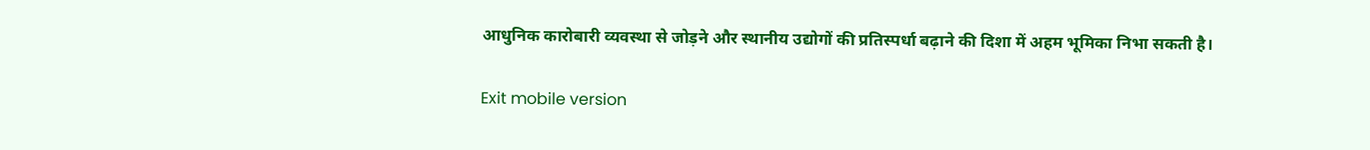आधुनिक कारोबारी व्यवस्था से जोड़ने और स्थानीय उद्योगों की प्रतिस्पर्धा बढ़ाने की दिशा में अहम भूमिका निभा सकती है।

Exit mobile version